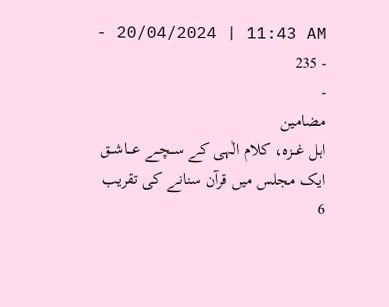- 20/04/2024 | 11:43 AM
- 235
-
مضامین
اہل غـــزہ، کلام الٰہی کے ســچــے عـــاشــق
ایک مجلس میں قرآن سنانے کی تقریب
6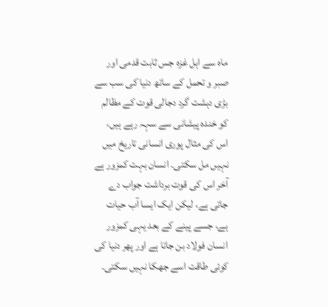ماہ سے اہل غزہ جس ثابت قدمی اور صبر و تحمل کے ساتھ دنیا کی سب سے بڑی دہشت گرد دجالی قوت کے مظالم کو خندہ پیشانی سے سہہ رہے ہیں، اس کی مثال پوری انسانی تاریخ میں نہیں مل سکتی۔ انسان بہت کمزور ہے آخر اس کی قوت برداشت جواب دے جاتی ہے، لیکن ایک ایسا آب حیات ہے، جسے پینے کے بعد یہی کمزور انسان فولاد بن جاتا ہے اور پھر دنیا کی کوئی طاقت اسے جھکا نہیں سکتی۔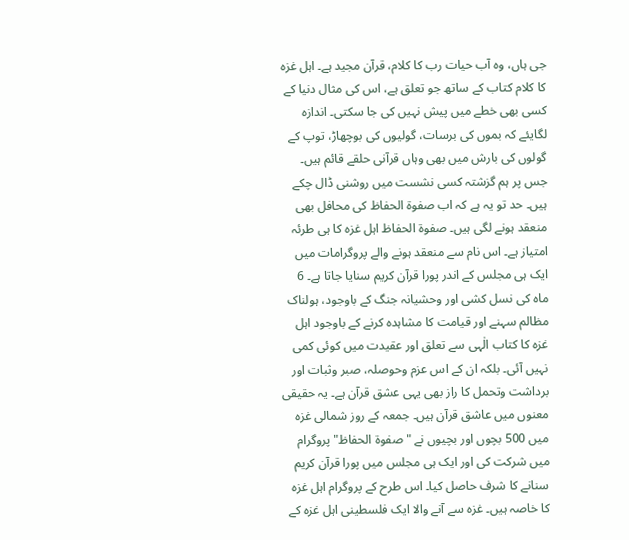جی ہاں، وہ آب حیات رب کا کلام، قرآن مجید ہے۔ اہل غزہ کا کلام کتاب کے ساتھ جو تعلق ہے، اس کی مثال دنیا کے کسی بھی خطے میں پیش نہیں کی جا سکتی۔ اندازہ لگایئے کہ بموں کی برسات، گولیوں کی بوچھاڑ، توپ کے گولوں کی بارش میں بھی وہاں قرآنی حلقے قائم ہیں۔ جس پر ہم گزشتہ کسی نشست میں روشنی ڈال چکے ہیں۔ حد تو یہ ہے کہ اب صفوۃ الحفاظ کی محافل بھی منعقد ہونے لگی ہیں۔ صفوۃ الحفاظ اہل غزہ کا ہی طرئہ امتیاز ہے۔ اس نام سے منعقد ہونے والے پروگرامات میں ایک ہی مجلس کے اندر پورا قرآن کریم سنایا جاتا ہے۔ 6 ماہ کی نسل کشی اور وحشیانہ جنگ کے باوجود، ہولناک مظالم سہنے اور قیامت کا مشاہدہ کرنے کے باوجود اہل غزہ کا کتاب الٰہی سے تعلق اور عقیدت میں کوئی کمی نہیں آئی۔ بلکہ ان کے اس عزم وحوصلہ، صبر وثبات اور برداشت وتحمل کا راز بھی یہی عشق قرآن ہے۔ یہ حقیقی معنوں میں عاشق قرآن ہیں۔ جمعہ کے روز شمالی غزہ میں 500 بچوں اور بچیوں نے "صفوۃ الحفاظ" پروگرام میں شرکت کی اور ایک ہی مجلس میں پورا قرآن کریم سنانے کا شرف حاصل کیا۔ اس طرح کے پروگرام اہل غزہ کا خاصہ ہیں۔ غزہ سے آنے والا ایک فلسطینی اہل غزہ کے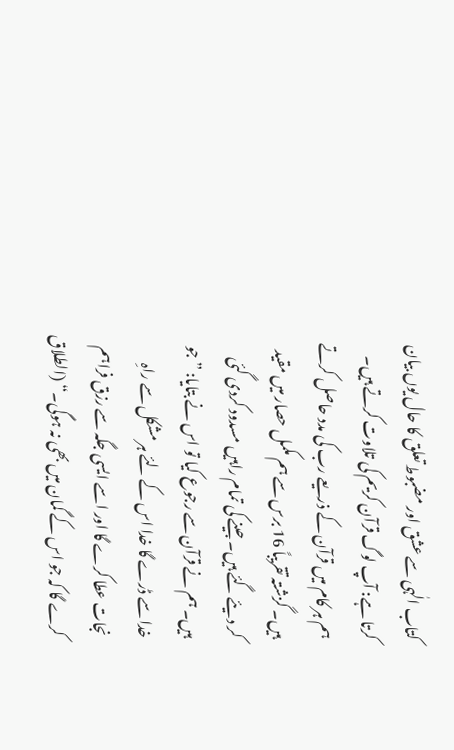کتاب الٰہی سے عشق اور مضبوط تعلق کا حال یوں بیان کرتا ہے: آپ لوگ قرآن کریم کی تلاوت کرتے ہیں۔ ہم ہر کام میں قرآن کے ذریعے رب کی مدد حاصل کرتے ہیں۔ گزشتہ تقریباً 16 برس سے ہم مکمل حصار میں مقید کر دیئے گئے ہیں۔ جینے کی تمام راہیں مسدود کردی گئی ہیں۔ ہم نے قرآن سے رجوع کیا تو اس نے بتایا: ”جو خدا سے ڈرے گا خدا اس کے لئے ہر مشکل سے راہِ نجات عطا کرے گا اور اسے ایسی جگہ سے رزق فراہم کرے گا کہ جو اس کے گمان میں بھی نہ ہوگی۔“ (الطلاق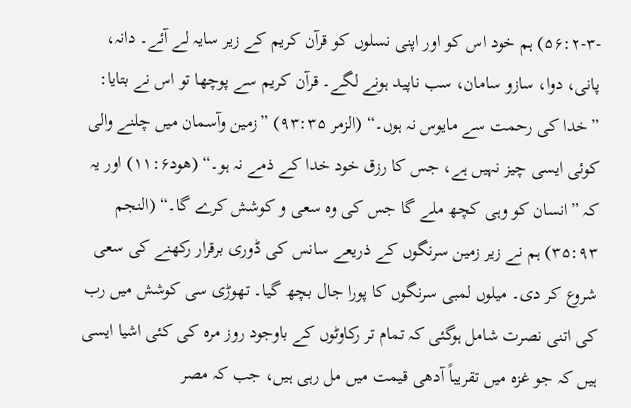-۵۶:۲-۳) ہم خود اس کو اور اپنی نسلوں کو قرآن کریم کے زیر سایہ لے آئے۔ دانہ، پانی، دوا، سازو سامان، سب ناپید ہونے لگے۔ قرآن کریم سے پوچھا تو اس نے بتایا: ”خدا کی رحمت سے مایوس نہ ہوں۔“ (الزمر ۹۳:۳۵) ”زمین وآسمان میں چلنے والی کوئی ایسی چیز نہیں ہے، جس کا رزق خود خدا کے ذمے نہ ہو۔“ (ھود۱۱:۶) اور یہ کہ ”انسان کو وہی کچھ ملے گا جس کی وہ سعی و کوشش کرے گا۔“ (النجم ۳۵:۹۳) ہم نے زیر زمین سرنگوں کے ذریعے سانس کی ڈوری برقرار رکھنے کی سعی شروع کر دی۔ میلوں لمبی سرنگوں کا پورا جال بچھ گیا۔ تھوڑی سی کوشش میں رب کی اتنی نصرت شامل ہوگئی کہ تمام تر رکاوٹوں کے باوجود روز مرہ کی کئی اشیا ایسی ہیں کہ جو غزہ میں تقریباً آدھی قیمت میں مل رہی ہیں، جب کہ مصر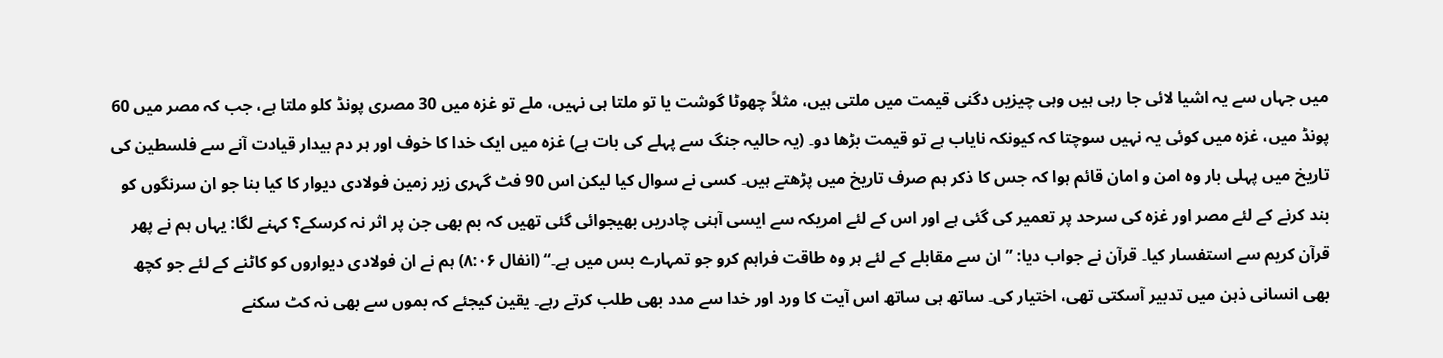میں جہاں سے یہ اشیا لائی جا رہی ہیں وہی چیزیں دگنی قیمت میں ملتی ہیں، مثلاً چھوٹا گوشت یا تو ملتا ہی نہیں، ملے تو غزہ میں 30 مصری پونڈ کلو ملتا ہے، جب کہ مصر میں 60 پونڈ میں، غزہ میں کوئی یہ نہیں سوچتا کہ کیونکہ نایاب ہے تو قیمت بڑھا دو۔ (یہ حالیہ جنگ سے پہلے کی بات ہے) غزہ میں ایک خدا کا خوف اور ہر دم بیدار قیادت آنے سے فلسطین کی تاریخ میں پہلی بار وہ امن و امان قائم ہوا کہ جس کا ذکر ہم صرف تاریخ میں پڑھتے ہیں۔ کسی نے سوال کیا لیکن اس 90 فٹ گہری زیر زمین فولادی دیوار کا کیا بنا جو ان سرنگوں کو بند کرنے کے لئے مصر اور غزہ کی سرحد پر تعمیر کی گئی ہے اور اس کے لئے امریکہ سے ایسی آہنی چادریں بھیجوائی گئی تھیں کہ بم بھی جن پر اثر نہ کرسکے؟ کہنے لگا: یہاں ہم نے پھر قرآن کریم سے استفسار کیا۔ قرآن نے جواب دیا: ”ان سے مقابلے کے لئے ہر وہ طاقت فراہم کرو جو تمہارے بس میں ہے۔“ (انفال ۸:۰۶) ہم نے ان فولادی دیواروں کو کاٹنے کے لئے جو کچھ بھی انسانی ذہن میں تدبیر آسکتی تھی، اختیار کی۔ ساتھ ہی ساتھ اس آیت کا ورد اور خدا سے مدد بھی طلب کرتے رہے۔ یقین کیجئے کہ بموں سے بھی نہ کٹ سکنے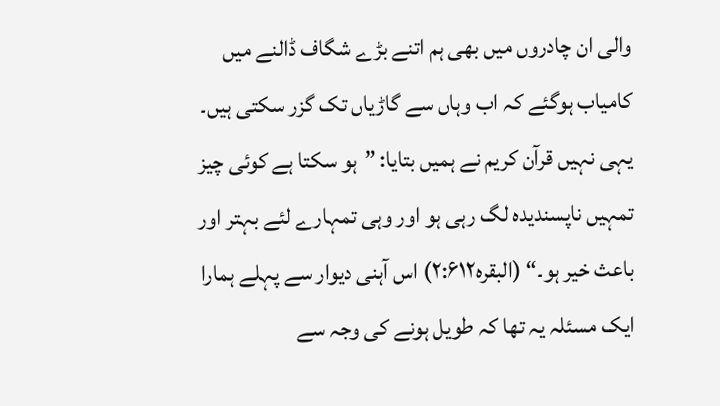والی ان چادروں میں بھی ہم اتنے بڑے شگاف ڈالنے میں کامیاب ہوگئے کہ اب وہاں سے گاڑیاں تک گزر سکتی ہیں۔ یہی نہیں قرآن کریم نے ہمیں بتایا: ”ہو سکتا ہے کوئی چیز تمہیں ناپسندیدہ لگ رہی ہو اور وہی تمہارے لئے بہتر اور باعث خیر ہو۔“ (البقرہ۲:۶۱۲) اس آہنی دیوار سے پہلے ہمارا ایک مسئلہ یہ تھا کہ طویل ہونے کی وجہ سے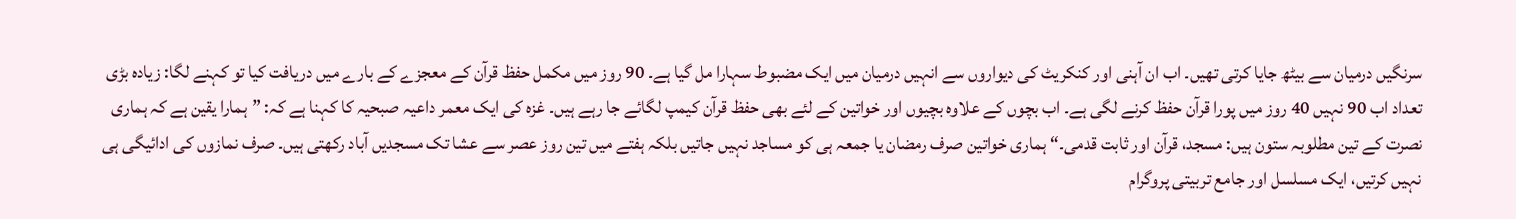سرنگیں درمیان سے بیٹھ جایا کرتی تھیں۔ اب ان آہنی اور کنکریٹ کی دیواروں سے انہیں درمیان میں ایک مضبوط سہارا مل گیا ہے۔ 90 روز میں مکمل حفظ قرآن کے معجزے کے بارے میں دریافت کیا تو کہنے لگا: زیادہ بڑی تعداد اب 90 نہیں 40 روز میں پورا قرآن حفظ کرنے لگی ہے۔ اب بچوں کے علاوہ بچیوں اور خواتین کے لئے بھی حفظ قرآن کیمپ لگائے جا رہے ہیں۔ غزہ کی ایک معمر داعیہ صبحیہ کا کہنا ہے کہ: ”ہمارا یقین ہے کہ ہماری نصرت کے تین مطلوبہ ستون ہیں: مسجد، قرآن اور ثابت قدمی۔“ ہماری خواتین صرف رمضان یا جمعہ ہی کو مساجد نہیں جاتیں بلکہ ہفتے میں تین روز عصر سے عشا تک مسجدیں آباد رکھتی ہیں۔ صرف نمازوں کی ادائیگی ہی نہیں کرتیں، ایک مسلسل اور جامع تربیتی پروگرام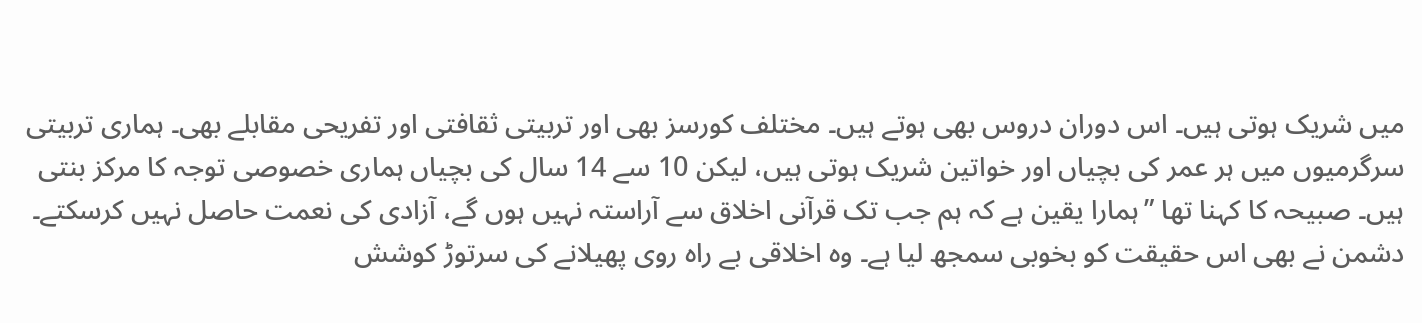میں شریک ہوتی ہیں۔ اس دوران دروس بھی ہوتے ہیں۔ مختلف کورسز بھی اور تربیتی ثقافتی اور تفریحی مقابلے بھی۔ ہماری تربیتی سرگرمیوں میں ہر عمر کی بچیاں اور خواتین شریک ہوتی ہیں، لیکن 10 سے 14 سال کی بچیاں ہماری خصوصی توجہ کا مرکز بنتی ہیں۔ صبیحہ کا کہنا تھا ”ہمارا یقین ہے کہ ہم جب تک قرآنی اخلاق سے آراستہ نہیں ہوں گے، آزادی کی نعمت حاصل نہیں کرسکتے۔ دشمن نے بھی اس حقیقت کو بخوبی سمجھ لیا ہے۔ وہ اخلاقی بے راہ روی پھیلانے کی سرتوڑ کوشش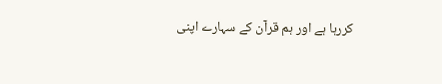کررہا ہے اور ہم قرآن کے سہارے اپنی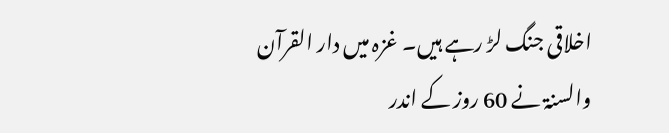اخلاقی جنگ لڑ رہے ہیں۔ غزہ میں دار القرآن والسنۃ نے 60 روز کے اندر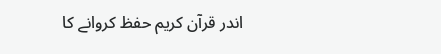اندر قرآن کریم حفظ کروانے کا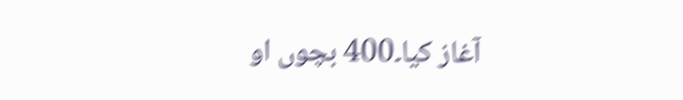آغاز کیا۔400 بچوں او